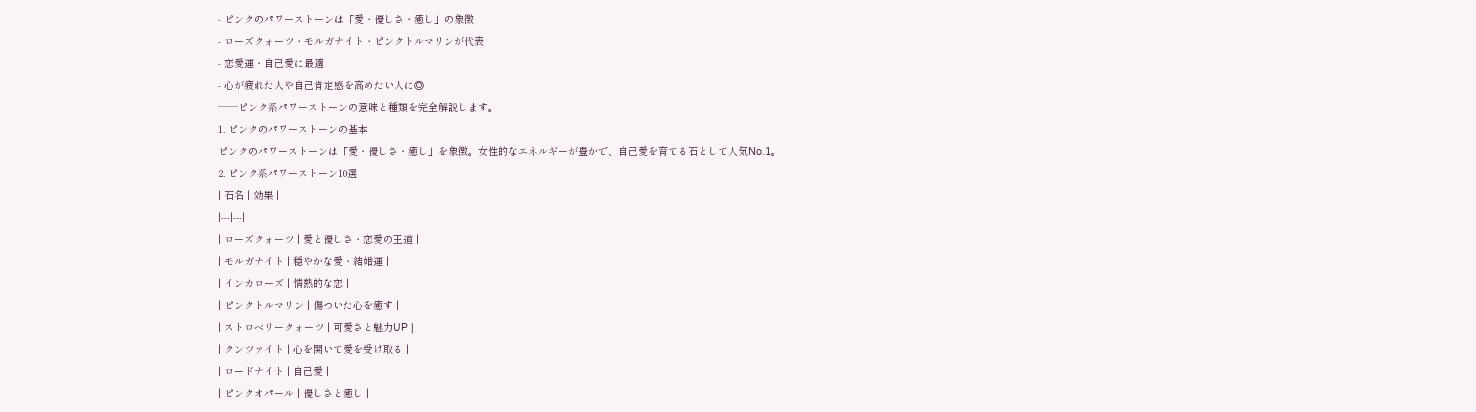- ピンクのパワーストーンは「愛・優しさ・癒し」の象徴
- ローズクォーツ・モルガナイト・ピンクトルマリンが代表
- 恋愛運・自己愛に最適
- 心が疲れた人や自己肯定感を高めたい人に◎
──ピンク系パワーストーンの意味と種類を完全解説します。
1. ピンクのパワーストーンの基本
ピンクのパワーストーンは「愛・優しさ・癒し」を象徴。女性的なエネルギーが豊かで、自己愛を育てる石として人気No.1。
2. ピンク系パワーストーン10選
| 石名 | 効果 |
|---|---|
| ローズクォーツ | 愛と優しさ・恋愛の王道 |
| モルガナイト | 穏やかな愛・結婚運 |
| インカローズ | 情熱的な恋 |
| ピンクトルマリン | 傷ついた心を癒す |
| ストロベリークォーツ | 可愛さと魅力UP |
| クンツァイト | 心を開いて愛を受け取る |
| ロードナイト | 自己愛 |
| ピンクオパール | 優しさと癒し |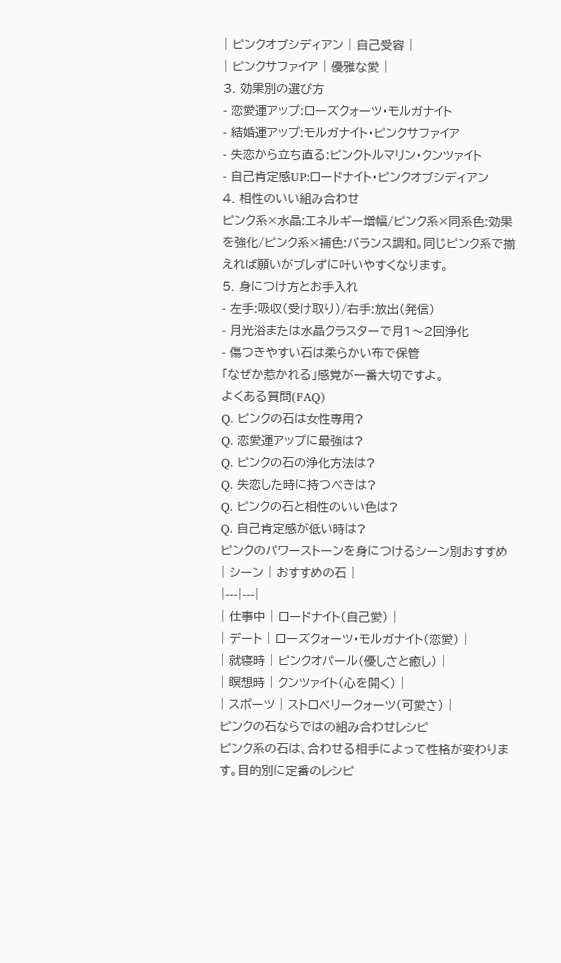| ピンクオブシディアン | 自己受容 |
| ピンクサファイア | 優雅な愛 |
3. 効果別の選び方
- 恋愛運アップ:ローズクォーツ・モルガナイト
- 結婚運アップ:モルガナイト・ピンクサファイア
- 失恋から立ち直る:ピンクトルマリン・クンツァイト
- 自己肯定感UP:ロードナイト・ピンクオブシディアン
4. 相性のいい組み合わせ
ピンク系×水晶:エネルギー増幅/ピンク系×同系色:効果を強化/ピンク系×補色:バランス調和。同じピンク系で揃えれば願いがブレずに叶いやすくなります。
5. 身につけ方とお手入れ
- 左手:吸収(受け取り)/右手:放出(発信)
- 月光浴または水晶クラスターで月1〜2回浄化
- 傷つきやすい石は柔らかい布で保管
「なぜか惹かれる」感覚が一番大切ですよ。
よくある質問(FAQ)
Q. ピンクの石は女性専用?
Q. 恋愛運アップに最強は?
Q. ピンクの石の浄化方法は?
Q. 失恋した時に持つべきは?
Q. ピンクの石と相性のいい色は?
Q. 自己肯定感が低い時は?
ピンクのパワーストーンを身につけるシーン別おすすめ
| シーン | おすすめの石 |
|---|---|
| 仕事中 | ロードナイト(自己愛) |
| デート | ローズクォーツ・モルガナイト(恋愛) |
| 就寝時 | ピンクオパール(優しさと癒し) |
| 瞑想時 | クンツァイト(心を開く) |
| スポーツ | ストロベリークォーツ(可愛さ) |
ピンクの石ならではの組み合わせレシピ
ピンク系の石は、合わせる相手によって性格が変わります。目的別に定番のレシピ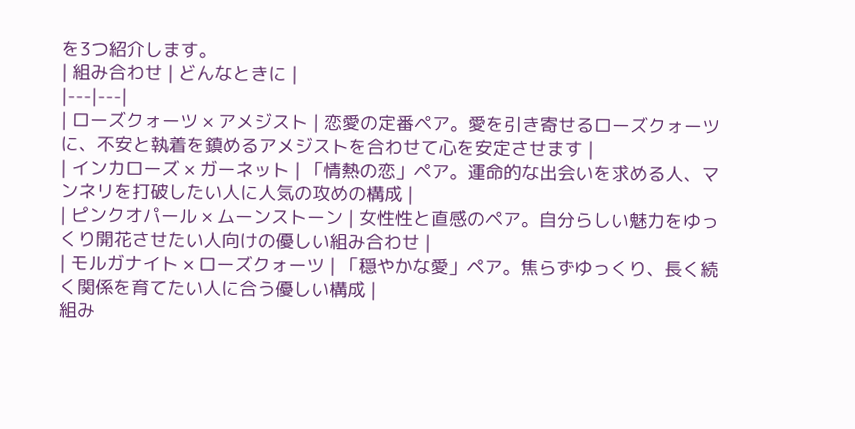を3つ紹介します。
| 組み合わせ | どんなときに |
|---|---|
| ローズクォーツ × アメジスト | 恋愛の定番ペア。愛を引き寄せるローズクォーツに、不安と執着を鎮めるアメジストを合わせて心を安定させます |
| インカローズ × ガーネット | 「情熱の恋」ペア。運命的な出会いを求める人、マンネリを打破したい人に人気の攻めの構成 |
| ピンクオパール × ムーンストーン | 女性性と直感のペア。自分らしい魅力をゆっくり開花させたい人向けの優しい組み合わせ |
| モルガナイト × ローズクォーツ | 「穏やかな愛」ペア。焦らずゆっくり、長く続く関係を育てたい人に合う優しい構成 |
組み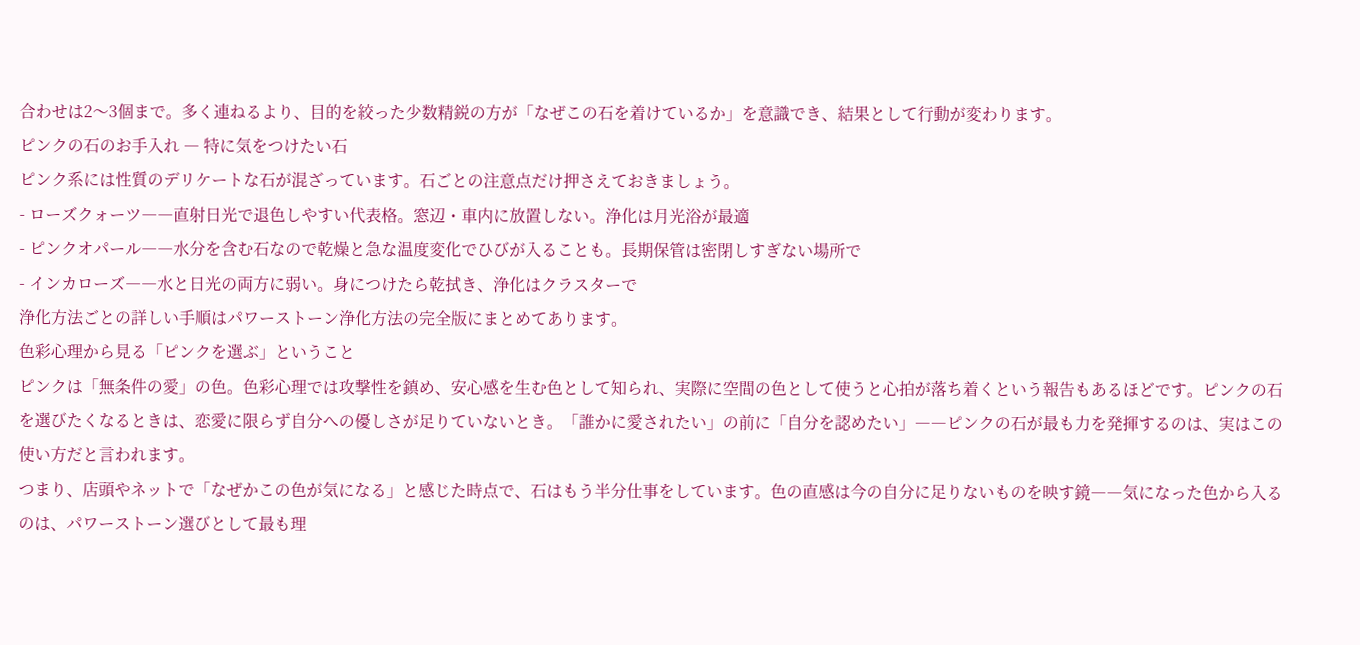合わせは2〜3個まで。多く連ねるより、目的を絞った少数精鋭の方が「なぜこの石を着けているか」を意識でき、結果として行動が変わります。
ピンクの石のお手入れ ― 特に気をつけたい石
ピンク系には性質のデリケートな石が混ざっています。石ごとの注意点だけ押さえておきましょう。
- ローズクォーツ――直射日光で退色しやすい代表格。窓辺・車内に放置しない。浄化は月光浴が最適
- ピンクオパール――水分を含む石なので乾燥と急な温度変化でひびが入ることも。長期保管は密閉しすぎない場所で
- インカローズ――水と日光の両方に弱い。身につけたら乾拭き、浄化はクラスターで
浄化方法ごとの詳しい手順はパワーストーン浄化方法の完全版にまとめてあります。
色彩心理から見る「ピンクを選ぶ」ということ
ピンクは「無条件の愛」の色。色彩心理では攻撃性を鎮め、安心感を生む色として知られ、実際に空間の色として使うと心拍が落ち着くという報告もあるほどです。ピンクの石を選びたくなるときは、恋愛に限らず自分への優しさが足りていないとき。「誰かに愛されたい」の前に「自分を認めたい」――ピンクの石が最も力を発揮するのは、実はこの使い方だと言われます。
つまり、店頭やネットで「なぜかこの色が気になる」と感じた時点で、石はもう半分仕事をしています。色の直感は今の自分に足りないものを映す鏡――気になった色から入るのは、パワーストーン選びとして最も理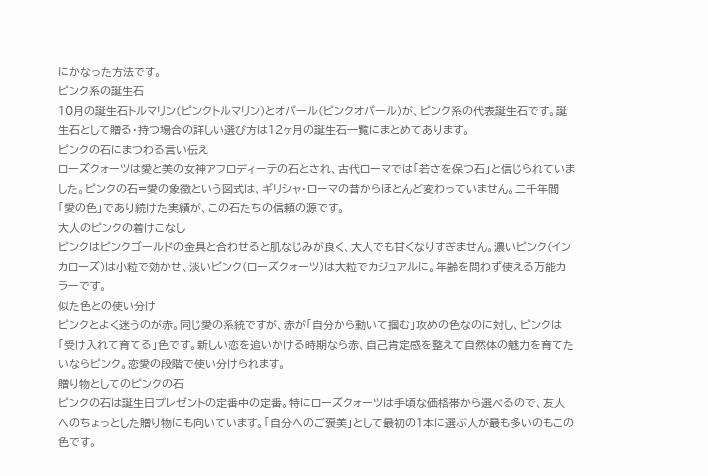にかなった方法です。
ピンク系の誕生石
10月の誕生石トルマリン(ピンクトルマリン)とオパール(ピンクオパール)が、ピンク系の代表誕生石です。誕生石として贈る・持つ場合の詳しい選び方は12ヶ月の誕生石一覧にまとめてあります。
ピンクの石にまつわる言い伝え
ローズクォーツは愛と美の女神アフロディーテの石とされ、古代ローマでは「若さを保つ石」と信じられていました。ピンクの石=愛の象徴という図式は、ギリシャ・ローマの昔からほとんど変わっていません。二千年間「愛の色」であり続けた実績が、この石たちの信頼の源です。
大人のピンクの着けこなし
ピンクはピンクゴールドの金具と合わせると肌なじみが良く、大人でも甘くなりすぎません。濃いピンク(インカローズ)は小粒で効かせ、淡いピンク(ローズクォーツ)は大粒でカジュアルに。年齢を問わず使える万能カラーです。
似た色との使い分け
ピンクとよく迷うのが赤。同じ愛の系統ですが、赤が「自分から動いて掴む」攻めの色なのに対し、ピンクは「受け入れて育てる」色です。新しい恋を追いかける時期なら赤、自己肯定感を整えて自然体の魅力を育てたいならピンク。恋愛の段階で使い分けられます。
贈り物としてのピンクの石
ピンクの石は誕生日プレゼントの定番中の定番。特にローズクォーツは手頃な価格帯から選べるので、友人へのちょっとした贈り物にも向いています。「自分へのご褒美」として最初の1本に選ぶ人が最も多いのもこの色です。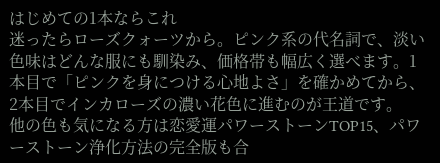はじめての1本ならこれ
迷ったらローズクォーツから。ピンク系の代名詞で、淡い色味はどんな服にも馴染み、価格帯も幅広く選べます。1本目で「ピンクを身につける心地よさ」を確かめてから、2本目でインカローズの濃い花色に進むのが王道です。
他の色も気になる方は恋愛運パワーストーンTOP15、パワーストーン浄化方法の完全版も合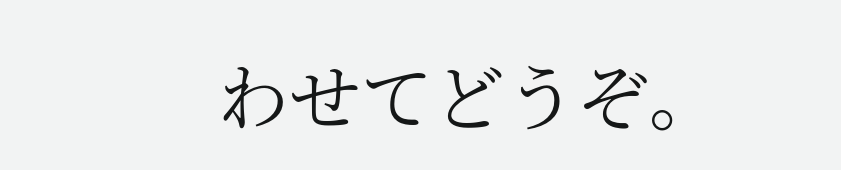わせてどうぞ。